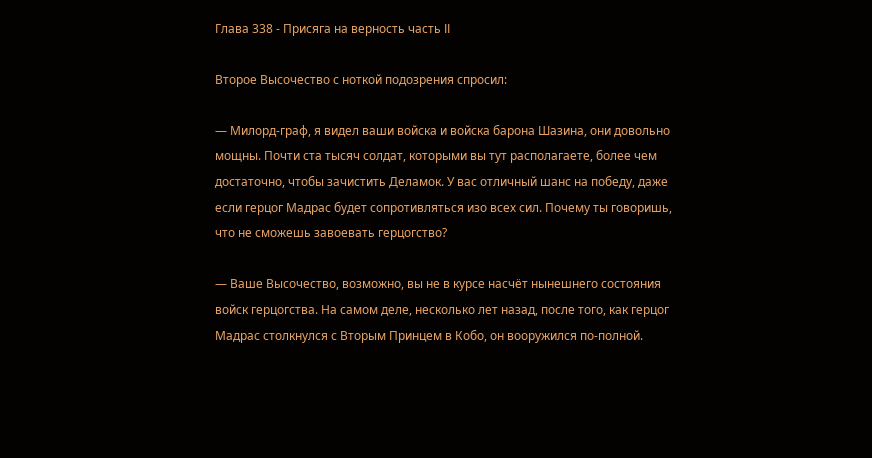Глава 338 - Присяга на верность часть ІІ

Второе Высочество с ноткой подозрения спросил:

— Милорд-граф, я видел ваши войска и войска барона Шазина, они довольно мощны. Почти ста тысяч солдат, которыми вы тут располагаете, более чем достаточно, чтобы зачистить Деламок. У вас отличный шанс на победу, даже если герцог Мадрас будет сопротивляться изо всех сил. Почему ты говоришь, что не сможешь завоевать герцогство?

— Ваше Высочество, возможно, вы не в курсе насчёт нынешнего состояния войск герцогства. На самом деле, несколько лет назад, после того, как герцог Мадрас столкнулся с Вторым Принцем в Кобо, он вооружился по-полной.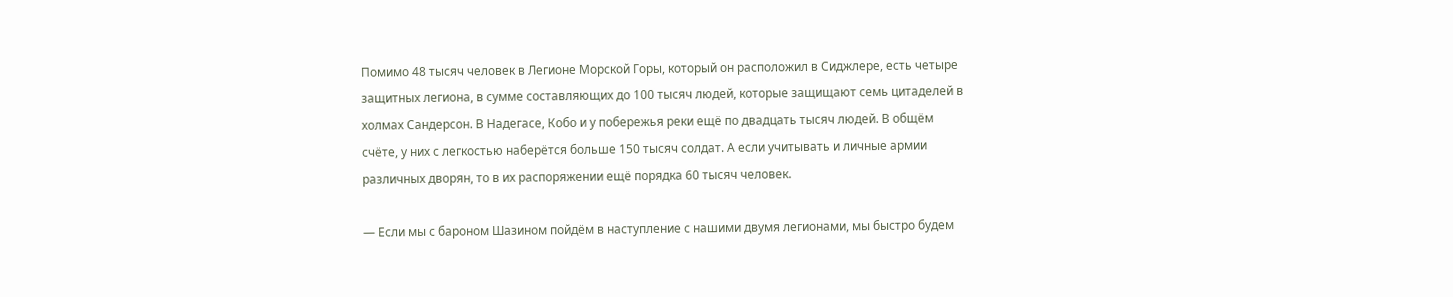Помимо 48 тысяч человек в Легионе Морской Горы, который он расположил в Сиджлере, есть четыре защитных легиона, в сумме составляющих до 100 тысяч людей, которые защищают семь цитаделей в холмах Сандерсон. В Надегасе, Кобо и у побережья реки ещё по двадцать тысяч людей. В общём счёте, у них с легкостью наберётся больше 150 тысяч солдат. А если учитывать и личные армии различных дворян, то в их распоряжении ещё порядка 60 тысяч человек.

— Если мы с бароном Шазином пойдём в наступление с нашими двумя легионами, мы быстро будем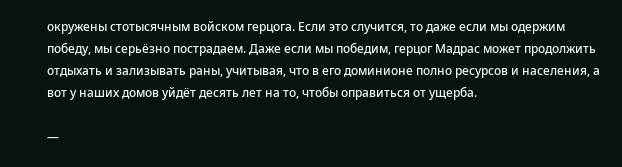окружены стотысячным войском герцога. Если это случится, то даже если мы одержим победу, мы серьёзно пострадаем. Даже если мы победим, герцог Мадрас может продолжить отдыхать и зализывать раны, учитывая, что в его доминионе полно ресурсов и населения, а вот у наших домов уйдёт десять лет на то, чтобы оправиться от ущерба.

—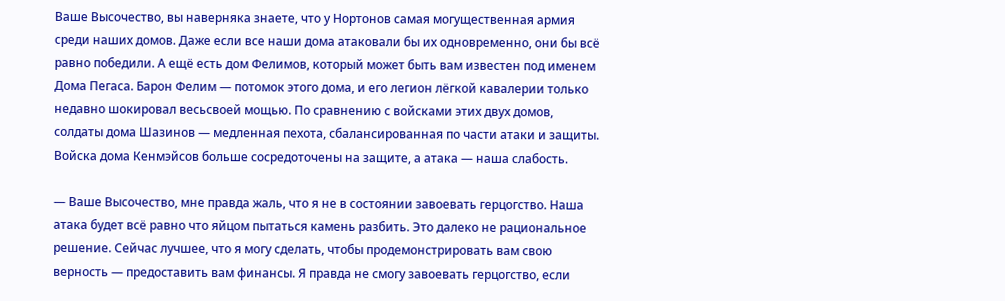Ваше Высочество, вы наверняка знаете, что у Нортонов самая могущественная армия среди наших домов. Даже если все наши дома атаковали бы их одновременно, они бы всё равно победили. А ещё есть дом Фелимов, который может быть вам известен под именем Дома Пегаса. Барон Фелим — потомок этого дома, и его легион лёгкой кавалерии только недавно шокировал весьсвоей мощью. По сравнению с войсками этих двух домов, солдаты дома Шазинов — медленная пехота, сбалансированная по части атаки и защиты. Войска дома Кенмэйсов больше сосредоточены на защите, а атака — наша слабость.

— Ваше Высочество, мне правда жаль, что я не в состоянии завоевать герцогство. Наша атака будет всё равно что яйцом пытаться камень разбить. Это далеко не рациональное решение. Сейчас лучшее, что я могу сделать, чтобы продемонстрировать вам свою верность — предоставить вам финансы. Я правда не смогу завоевать герцогство, если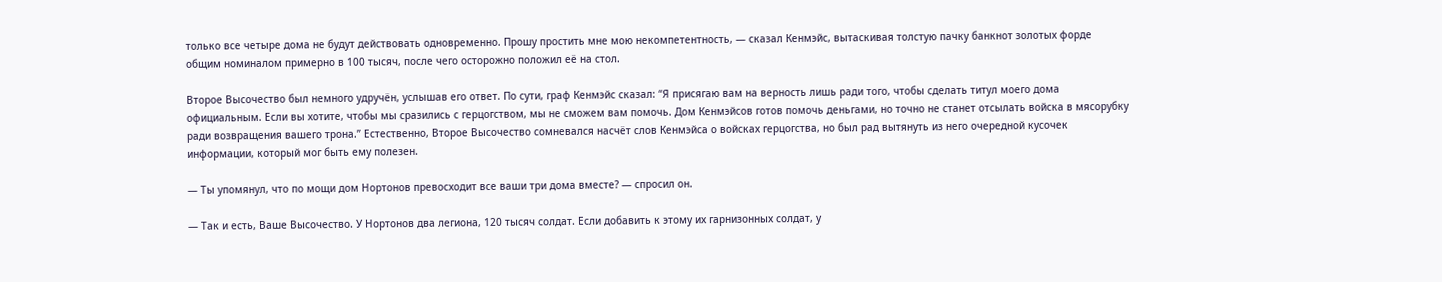только все четыре дома не будут действовать одновременно. Прошу простить мне мою некомпетентность, — сказал Кенмэйс, вытаскивая толстую пачку банкнот золотых форде общим номиналом примерно в 100 тысяч, после чего осторожно положил её на стол.

Второе Высочество был немного удручён, услышав его ответ. По сути, граф Кенмэйс сказал: “Я присягаю вам на верность лишь ради того, чтобы сделать титул моего дома официальным. Если вы хотите, чтобы мы сразились с герцогством, мы не сможем вам помочь. Дом Кенмэйсов готов помочь деньгами, но точно не станет отсылать войска в мясорубку ради возвращения вашего трона.” Естественно, Второе Высочество сомневался насчёт слов Кенмэйса о войсках герцогства, но был рад вытянуть из него очередной кусочек информации, который мог быть ему полезен.

— Ты упомянул, что по мощи дом Нортонов превосходит все ваши три дома вместе? — спросил он.

— Так и есть, Ваше Высочество. У Нортонов два легиона, 120 тысяч солдат. Если добавить к этому их гарнизонных солдат, у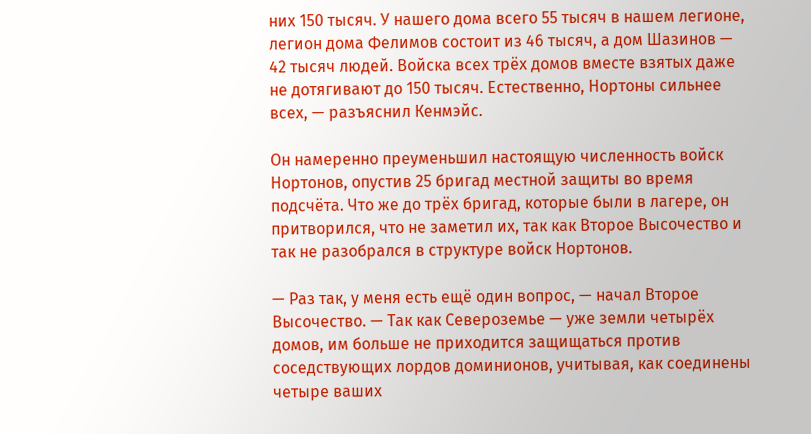них 150 тысяч. У нашего дома всего 55 тысяч в нашем легионе, легион дома Фелимов состоит из 46 тысяч, а дом Шазинов — 42 тысяч людей. Войска всех трёх домов вместе взятых даже не дотягивают до 150 тысяч. Естественно, Нортоны сильнее всех, — разъяснил Кенмэйс.

Он намеренно преуменьшил настоящую численность войск Нортонов, опустив 25 бригад местной защиты во время подсчёта. Что же до трёх бригад, которые были в лагере, он притворился, что не заметил их, так как Второе Высочество и так не разобрался в структуре войск Нортонов.

— Раз так, у меня есть ещё один вопрос, — начал Второе Высочество. — Так как Североземье — уже земли четырёх домов, им больше не приходится защищаться против соседствующих лордов доминионов, учитывая, как соединены четыре ваших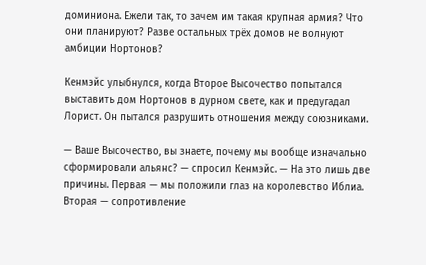доминиона. Ежели так, то зачем им такая крупная армия? Что они планируют? Разве остальных трёх домов не волнуют амбиции Нортонов?

Кенмэйс улыбнулся, когда Второе Высочество попытался выставить дом Нортонов в дурном свете, как и предугадал Лорист. Он пытался разрушить отношения между союзниками.

— Ваше Высочество, вы знаете, почему мы вообще изначально сформировали альянс? — спросил Кенмэйс. — На это лишь две причины. Первая — мы положили глаз на королевство Иблиа. Вторая — сопротивление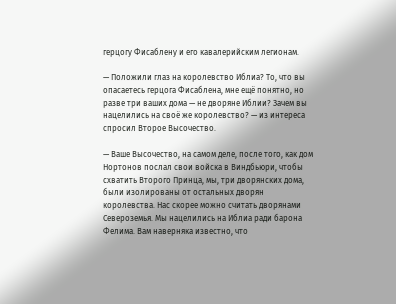герцогу Фисаблену и его кавалерийским легионам.

— Положили глаз на королевство Иблиа? То, что вы опасаетесь герцога Фисаблена, мне ещё понятно, но разве три ваших дома — не дворяне Иблии? Зачем вы нацелились на своё же королевство? — из интереса спросил Второе Высочество.

— Ваше Высочество, на самом деле, после того, как дом Нортонов послал свои войска в Виндбьюри, чтобы схватить Второго Принца, мы, три дворянских дома, были изолированы от остальных дворян королевства. Нас скорее можно считать дворянами Североземья. Мы нацелились на Иблиа ради барона Фелима. Вам наверняка известно, что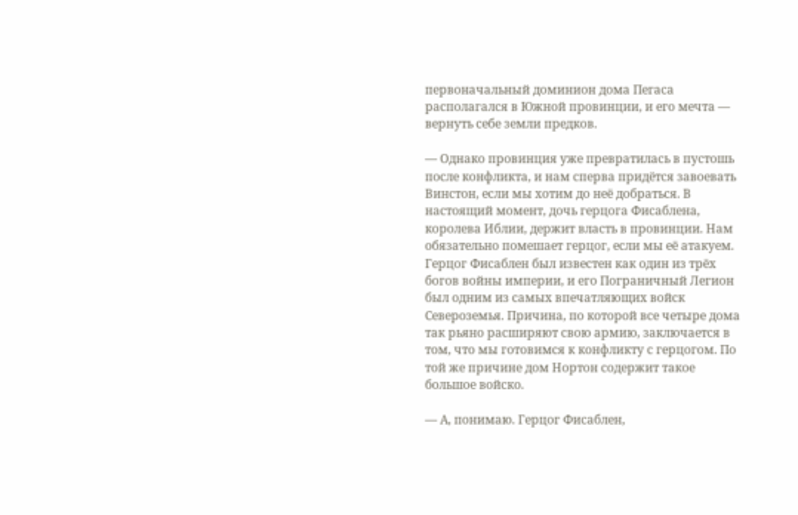первоначальный доминион дома Пегаса располагался в Южной провинции, и его мечта — вернуть себе земли предков.

— Однако провинция уже превратилась в пустошь после конфликта, и нам сперва придётся завоевать Винстон, если мы хотим до неё добраться. В настоящий момент, дочь герцога Фисаблена, королева Иблии, держит власть в провинции. Нам обязательно помешает герцог, если мы её атакуем. Герцог Фисаблен был известен как один из трёх богов войны империи, и его Пограничный Легион был одним из самых впечатляющих войск Североземья. Причина, по которой все четыре дома так рьяно расширяют свою армию, заключается в том, что мы готовимся к конфликту с герцогом. По той же причине дом Нортон содержит такое большое войско.

— А, понимаю. Герцог Фисаблен,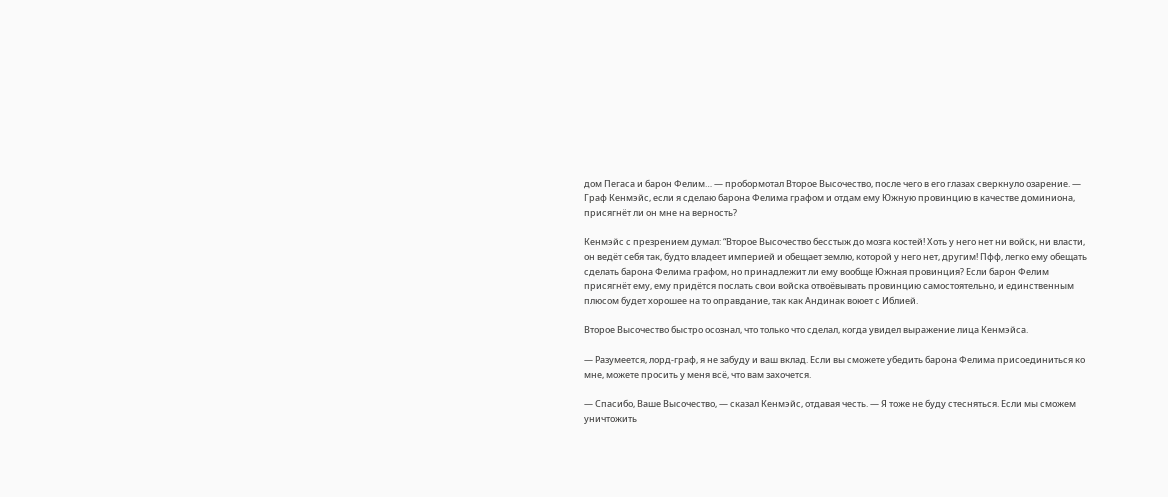дом Пегаса и барон Фелим… — пробормотал Второе Высочество, после чего в его глазах сверкнуло озарение. — Граф Кенмэйс, если я сделаю барона Фелима графом и отдам ему Южную провинцию в качестве доминиона, присягнёт ли он мне на верность?

Кенмэйс с презрением думал: “Второе Высочество бесстыж до мозга костей! Хоть у него нет ни войск, ни власти, он ведёт себя так, будто владеет империей и обещает землю, которой у него нет, другим! Пфф, легко ему обещать сделать барона Фелима графом, но принадлежит ли ему вообще Южная провинция? Если барон Фелим присягнёт ему, ему придётся послать свои войска отвоёвывать провинцию самостоятельно, и единственным плюсом будет хорошее на то оправдание, так как Андинак воюет с Иблией.

Второе Высочество быстро осознал, что только что сделал, когда увидел выражение лица Кенмэйса.

— Разумеется, лорд-граф, я не забуду и ваш вклад. Если вы сможете убедить барона Фелима присоединиться ко мне, можете просить у меня всё, что вам захочется.

— Спасибо, Ваше Высочество, — сказал Кенмэйс, отдавая честь. — Я тоже не буду стесняться. Если мы сможем уничтожить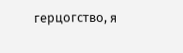герцогство, я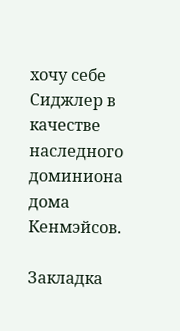хочу себе Сиджлер в качестве наследного доминиона дома Кенмэйсов.

Закладка